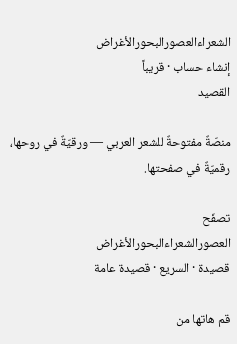الشعراءالعصورالبحورالأغراض
إنشاء حساب · قريباً
القصيد

منصّةٌ مفتوحةٌ للشعر العربي — ورقيّةٌ في روحها، رقميّةٌ في صفحتها.

تصفّح
العصورالشعراءالبحورالأغراض
قصيدة · السريع · قصيدة عامة

قم هاتها من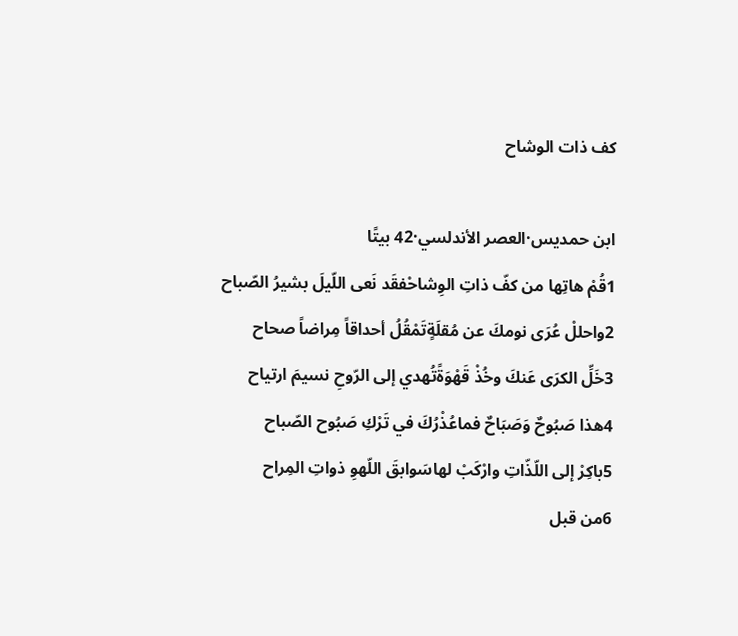كف ذات الوشاح

ابن حمديس·العصر الأندلسي·42 بيتًا
1قُمْ هاتِها من كفّ ذاتِ الوِشاحْفقَد نَعى اللّيلَ بشيرُ الصّباح
2واحللْ عُرَى نومكَ عن مُقلَةٍتَمْقُلُ أحداقاً مِراضاً صحاح
3خَلِّ الكرَى عَنكَ وخُذْ قَهْوَةًتُهدي إلى الرّوحِ نسيمَ ارتياح
4هذا صَبُوحٌ وَصَبَاحٌ فماعُذْرُكَ في تَرْكِ صَبُوح الصّباح
5باكِرْ إلى اللّذّاتِ وارْكَبْ لهاسَوابقَ اللّهوِ ذواتِ المِراح
6من قبل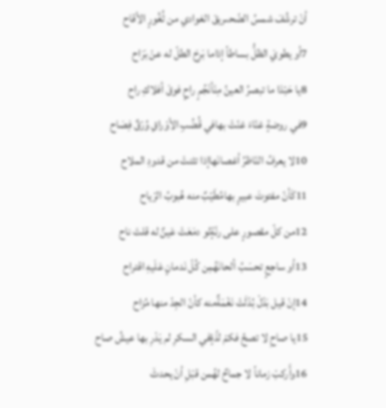أنْ ترشُفَ شمسُ الضّحىريقَ الغوادي من ثُغُورٍ الأقاح
7أو يطويَ الظلُّ بساطاً إذاما بَرِحَ الطلّ له عنْ بَرَاح
8يا حَبّذا ما تبصرُ العينُ مِنْأنْجُمٍ راحٍ فوقَ أفلاكِ راح
9في روضةٍ غنّاءَ غنّتْ بهافي قُضُبِ الأوْراقِ وُرْقٌ فِصَاح
10لا يعرفُ النّاظرُ أغصانَهاإذا تثنتْ من قدودِ الملاح
11كَأنّ مفتوتَ عبيرٍ بهامُطَيّبٌ منه هُبوبُ الرّياح
12من كلّ مقصورٍ على رنّةٍلو دمَعَتْ عَينٌ له قلتَ ناح
13أو ساجعٍ تحسَبُ ألحانَهُمِن كُلّ نَدمانٍ عَلَيهِ اقتراح
14إنْ قيل بَدّلْ بُدّلَتْ نَغْمَةٌمنه كأنّ الجِدّ منها مُزاح
15يا صاحِ لا تصحُ فكمْ لذّةٍفي السكرِ لم يَدْرِ بها عيشُ صاح
16وأَركبْ زماناً لا جماحٌ لهُمن قبْلِ أنْ يحدثَ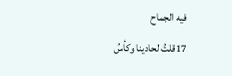فيه الجماح
17قلتُ لحادينا وكأسُ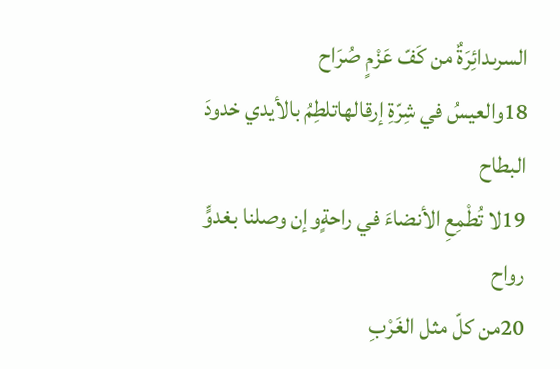السرىدائِرَةٌ من كَفّ عَزْمٍ صُرَاح
18والعيسُ في شِرّةِ إرقالهاتلطِمُ بالأيدي خدودَ البطاح
19لا تُطْمِعِ الأنضاءَ في راحةٍوإن وصلنا بغدوٍّ رواح
20من كلّ مثل الغَرْبِ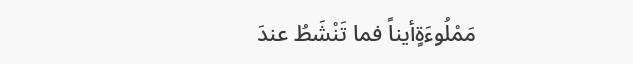مَمْلُوءَةٍأيناً فما تَنْشَطُ عندَ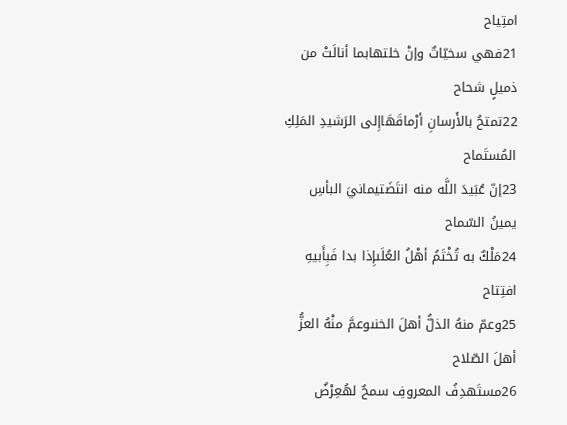امتِياح
21فهي سخيّاتٌ وإنْ خلتهابما أنالَتْ من ذميلٍ شحاح
22تمتحُ بالأَرسانِ أرْماقَهَاإِلى الرَشيدِ المَلِكِ المُستَماح
23إنّ عُبَيدَ اللَّه منه انتَضَتيمانيَ البأسِ يمينُ السّماح
24مَلْكٌ به تُخْتَمُ أهْلُ العُلَىإِذا بدا فَبِأَبيهِ افتِتاح
25وعمّ منهُ الذلُّ أهلَ الخنىوعمَّ منْهُ العزُّ أهلَ الصّلاح
26مستَهدِفُ المعروفِ سمحٌ لهُعِرْضٌ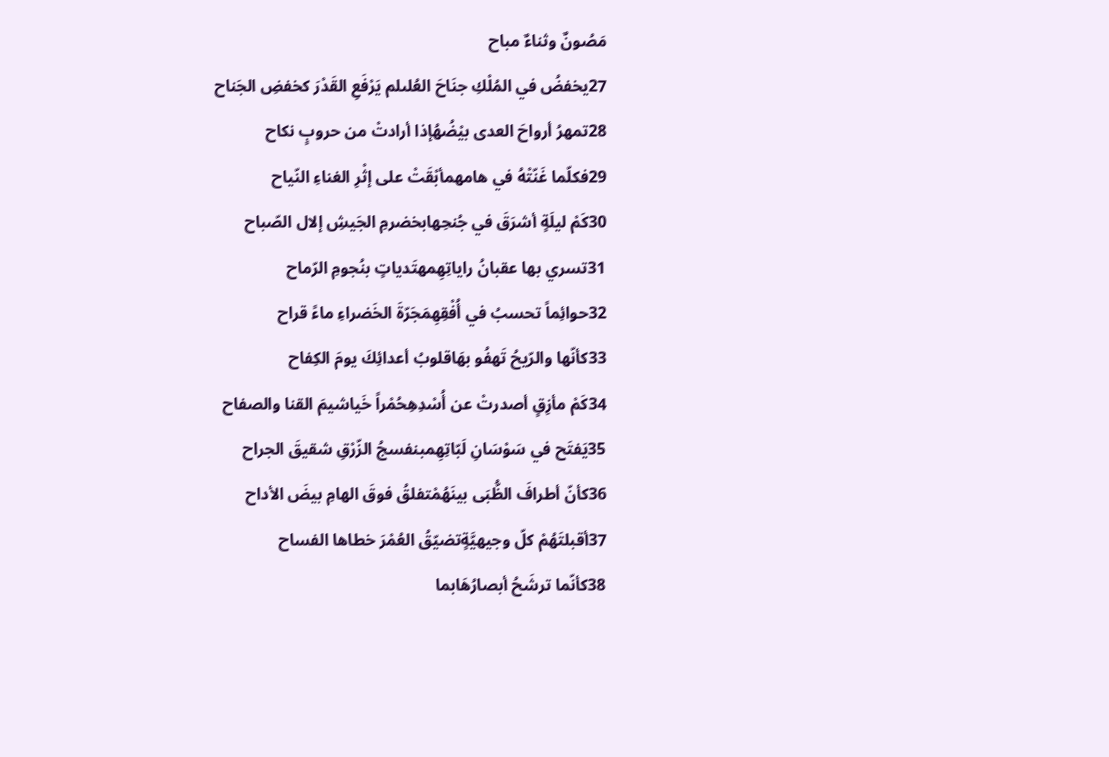مَصُونٌ وثناءٌ مباح
27يخفضُ في المُلْكِ جنَاحَ العُلىلم يَرْفَعِ القَدْرَ كخفضِ الجَناح
28تمهرُ أرواحَ العدى بيْضُهُإذا أرادتْ من حروبٍ نكاح
29فكلّما غَنّتْهُ في هامهمأبْقَتْ على إثْرِ الغناءِ النّياح
30كَمْ ليلَةٍ أشرَقَ في جُنحِهابخضرمِ الجَيشِ إلال الصّباح
31تسري بها عقبانُ راياتِهِمهتَدياتٍ بنُجومِ الرّماح
32حوائِماً تحسبُ في أُفْقِهِمَجَرّةَ الخَضراءِ ماءً قراح
33كأنّها والرّيحُ تَهفُو بهَاقلوبُ أعدائِكَ يومَ الكِفاح
34كَمْ مأزِقٍ أصدرتْ عن أُسْدِهِحُمْراً خَياشيمَ القنا والصفاح
35يَفتَح في سَوْسَانِ لَبّاتِهِمبنفسجُ الزّرْقِ شقيقَ الجراح
36كأنّ أطرافَ الظُّبَى بينَهُمْتفلقُ فوقَ الهامِ بيضَ الأداح
37أقبلتَهُمْ كلّ وجيهيَّةٍتضيّقُ العُمْرَ خطاها الفساح
38كأنّما ترشَحُ أبصارُهَابما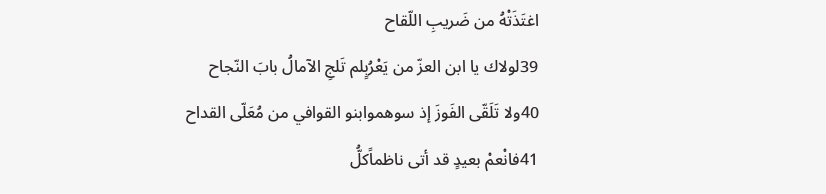اغتَذَتْهُ من ضَريبِ اللّقاح
39لولاك يا ابن العزّ من يَعْرُبٍلم تَلجِ الآمالُ بابَ النّجاح
40ولا تَلَقّى الفَوزَ إذ سوهموابنو القوافي من مُعَلّى القداح
41فانْعمْ بعيدٍ قد أتى ناظماًكلُّ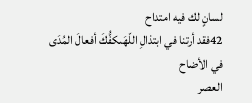لسانٍ لك فيه امتداح
42فقد أرتنا في ابتذالِ اللّهَىكفُّكَ أفعالَ المُدَى في الأضاح
العصر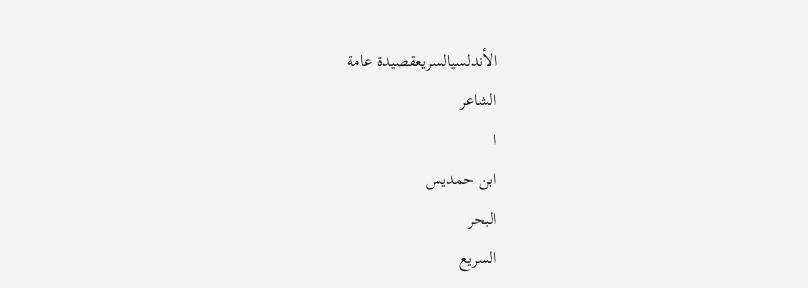الأندلسيالسريعقصيدة عامة
الشاعر
ا
ابن حمديس
البحر
السريع